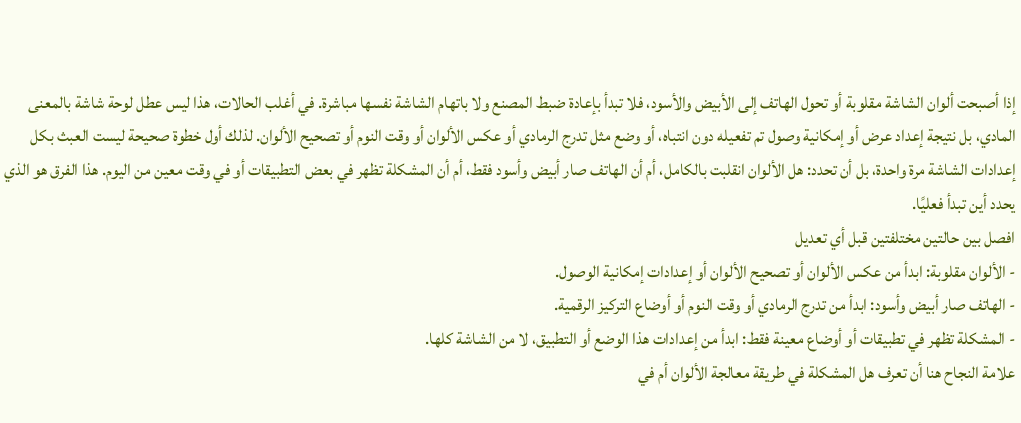إذا أصبحت ألوان الشاشة مقلوبة أو تحول الهاتف إلى الأبيض والأسود، فلا تبدأ بإعادة ضبط المصنع ولا باتهام الشاشة نفسها مباشرة. في أغلب الحالات، هذا ليس عطل لوحة شاشة بالمعنى المادي، بل نتيجة إعداد عرض أو إمكانية وصول تم تفعيله دون انتباه، أو وضع مثل تدرج الرمادي أو عكس الألوان أو وقت النوم أو تصحيح الألوان. لذلك أول خطوة صحيحة ليست العبث بكل إعدادات الشاشة مرة واحدة، بل أن تحدد: هل الألوان انقلبت بالكامل، أم أن الهاتف صار أبيض وأسود فقط، أم أن المشكلة تظهر في بعض التطبيقات أو في وقت معين من اليوم. هذا الفرق هو الذي يحدد أين تبدأ فعليًا.
افصل بين حالتين مختلفتين قبل أي تعديل
- الألوان مقلوبة: ابدأ من عكس الألوان أو تصحيح الألوان أو إعدادات إمكانية الوصول.
- الهاتف صار أبيض وأسود: ابدأ من تدرج الرمادي أو وقت النوم أو أوضاع التركيز الرقمية.
- المشكلة تظهر في تطبيقات أو أوضاع معينة فقط: ابدأ من إعدادات هذا الوضع أو التطبيق، لا من الشاشة كلها.
علامة النجاح هنا أن تعرف هل المشكلة في طريقة معالجة الألوان أم في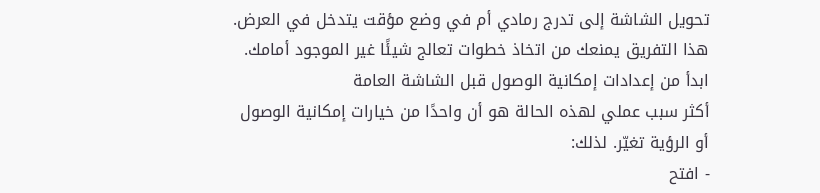تحويل الشاشة إلى تدرج رمادي أم في وضع مؤقت يتدخل في العرض. هذا التفريق يمنعك من اتخاذ خطوات تعالج شيئًا غير الموجود أمامك.
ابدأ من إعدادات إمكانية الوصول قبل الشاشة العامة
أكثر سبب عملي لهذه الحالة هو أن واحدًا من خيارات إمكانية الوصول أو الرؤية تغيّر. لذلك:
- افتح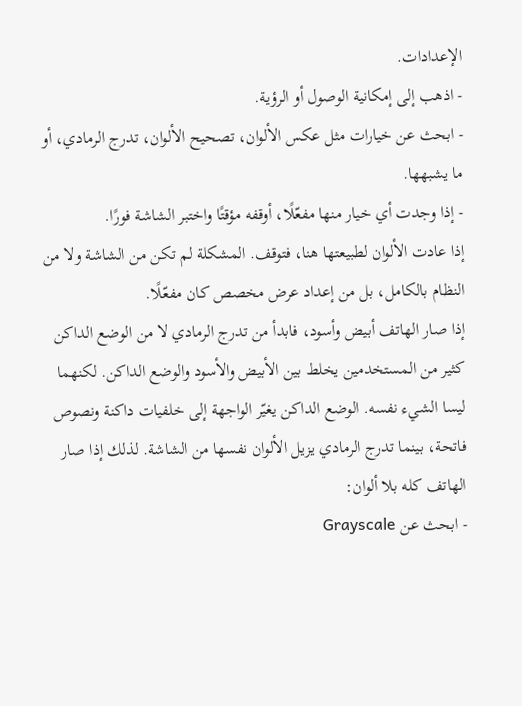الإعدادات.
- اذهب إلى إمكانية الوصول أو الرؤية.
- ابحث عن خيارات مثل عكس الألوان، تصحيح الألوان، تدرج الرمادي، أو ما يشبهها.
- إذا وجدت أي خيار منها مفعّلًا، أوقفه مؤقتًا واختبر الشاشة فورًا.
إذا عادت الألوان لطبيعتها هنا، فتوقف. المشكلة لم تكن من الشاشة ولا من النظام بالكامل، بل من إعداد عرض مخصص كان مفعّلًا.
إذا صار الهاتف أبيض وأسود، فابدأ من تدرج الرمادي لا من الوضع الداكن
كثير من المستخدمين يخلط بين الأبيض والأسود والوضع الداكن. لكنهما ليسا الشيء نفسه. الوضع الداكن يغيّر الواجهة إلى خلفيات داكنة ونصوص فاتحة، بينما تدرج الرمادي يزيل الألوان نفسها من الشاشة. لذلك إذا صار الهاتف كله بلا ألوان:
- ابحث عن Grayscale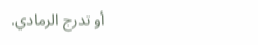أو تدرج الرمادي.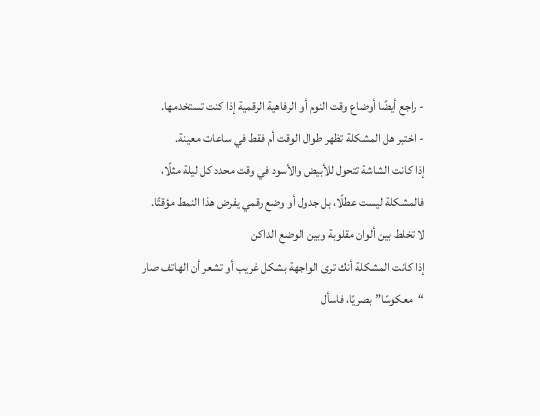- راجع أيضًا أوضاع وقت النوم أو الرفاهية الرقمية إذا كنت تستخدمها.
- اختبر هل المشكلة تظهر طوال الوقت أم فقط في ساعات معينة.
إذا كانت الشاشة تتحول للأبيض والأسود في وقت محدد كل ليلة مثلًا، فالمشكلة ليست عطلًا، بل جدول أو وضع رقمي يفرض هذا النمط مؤقتًا.
لا تخلط بين ألوان مقلوبة وبين الوضع الداكن
إذا كانت المشكلة أنك ترى الواجهة بشكل غريب أو تشعر أن الهاتف صار “معكوسًا” بصريًا، فاسأل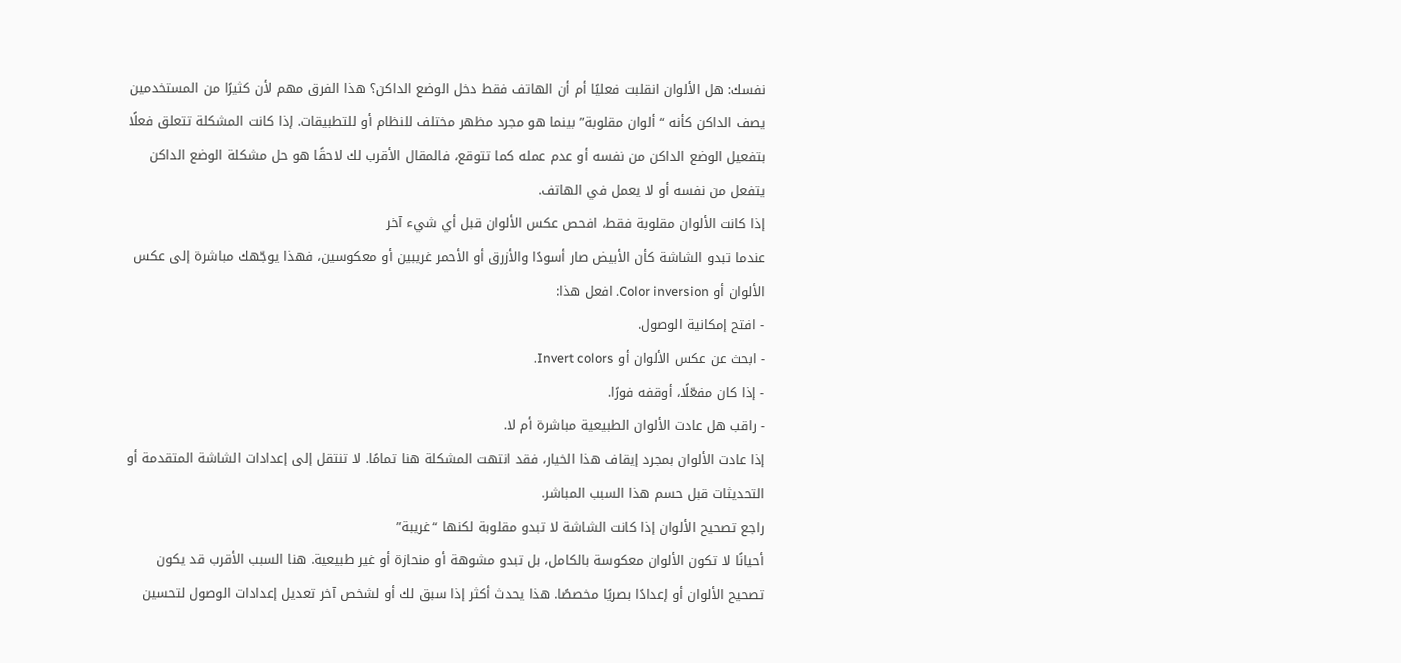نفسك: هل الألوان انقلبت فعليًا أم أن الهاتف فقط دخل الوضع الداكن؟ هذا الفرق مهم لأن كثيرًا من المستخدمين يصف الداكن كأنه “ألوان مقلوبة” بينما هو مجرد مظهر مختلف للنظام أو للتطبيقات. إذا كانت المشكلة تتعلق فعلًا بتفعيل الوضع الداكن من نفسه أو عدم عمله كما تتوقع، فالمقال الأقرب لك لاحقًا هو حل مشكلة الوضع الداكن يتفعل من نفسه أو لا يعمل في الهاتف.
إذا كانت الألوان مقلوبة فقط، افحص عكس الألوان قبل أي شيء آخر
عندما تبدو الشاشة كأن الأبيض صار أسودًا والأزرق أو الأحمر غريبين أو معكوسين، فهذا يوجّهك مباشرة إلى عكس الألوان أو Color inversion. افعل هذا:
- افتح إمكانية الوصول.
- ابحث عن عكس الألوان أو Invert colors.
- إذا كان مفعّلًا، أوقفه فورًا.
- راقب هل عادت الألوان الطبيعية مباشرة أم لا.
إذا عادت الألوان بمجرد إيقاف هذا الخيار، فقد انتهت المشكلة هنا تمامًا. لا تنتقل إلى إعدادات الشاشة المتقدمة أو التحديثات قبل حسم هذا السبب المباشر.
راجع تصحيح الألوان إذا كانت الشاشة لا تبدو مقلوبة لكنها “غريبة”
أحيانًا لا تكون الألوان معكوسة بالكامل، بل تبدو مشوهة أو منحازة أو غير طبيعية. هنا السبب الأقرب قد يكون تصحيح الألوان أو إعدادًا بصريًا مخصصًا. هذا يحدث أكثر إذا سبق لك أو لشخص آخر تعديل إعدادات الوصول لتحسين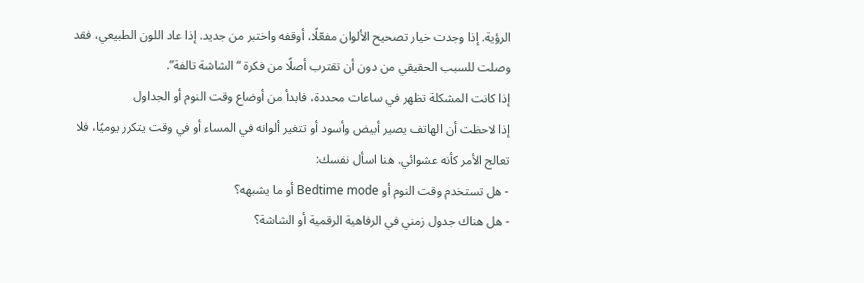الرؤية. إذا وجدت خيار تصحيح الألوان مفعّلًا، أوقفه واختبر من جديد. إذا عاد اللون الطبيعي، فقد وصلت للسبب الحقيقي من دون أن تقترب أصلًا من فكرة “الشاشة تالفة”.
إذا كانت المشكلة تظهر في ساعات محددة، فابدأ من أوضاع وقت النوم أو الجداول
إذا لاحظت أن الهاتف يصير أبيض وأسود أو تتغير ألوانه في المساء أو في وقت يتكرر يوميًا، فلا تعالج الأمر كأنه عشوائي. هنا اسأل نفسك:
- هل تستخدم وقت النوم أو Bedtime mode أو ما يشبهه؟
- هل هناك جدول زمني في الرفاهية الرقمية أو الشاشة؟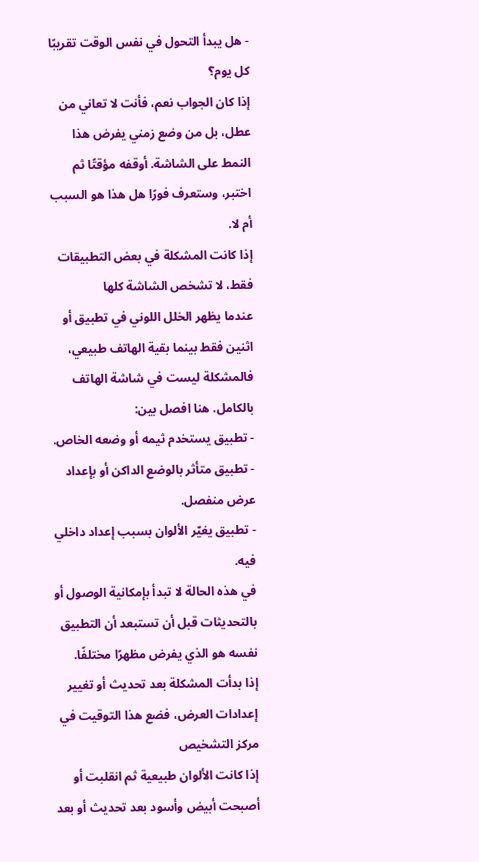- هل يبدأ التحول في نفس الوقت تقريبًا كل يوم؟
إذا كان الجواب نعم، فأنت لا تعاني من عطل، بل من وضع زمني يفرض هذا النمط على الشاشة. أوقفه مؤقتًا ثم اختبر، وستعرف فورًا هل هذا هو السبب أم لا.
إذا كانت المشكلة في بعض التطبيقات فقط، لا تشخص الشاشة كلها
عندما يظهر الخلل اللوني في تطبيق أو اثنين فقط بينما بقية الهاتف طبيعي، فالمشكلة ليست في شاشة الهاتف بالكامل. هنا افصل بين:
- تطبيق يستخدم ثيمه أو وضعه الخاص.
- تطبيق متأثر بالوضع الداكن أو بإعداد عرض منفصل.
- تطبيق يغيّر الألوان بسبب إعداد داخلي فيه.
في هذه الحالة لا تبدأ بإمكانية الوصول أو بالتحديثات قبل أن تستبعد أن التطبيق نفسه هو الذي يفرض مظهرًا مختلفًا.
إذا بدأت المشكلة بعد تحديث أو تغيير إعدادات العرض، فضع هذا التوقيت في مركز التشخيص
إذا كانت الألوان طبيعية ثم انقلبت أو أصبحت أبيض وأسود بعد تحديث أو بعد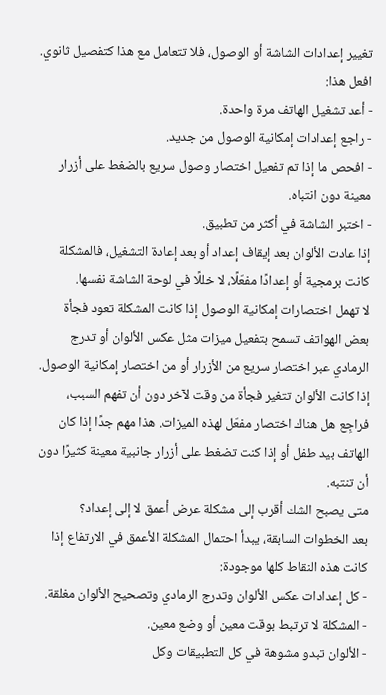تغيير إعدادات الشاشة أو الوصول، فلا تتعامل مع هذا كتفصيل ثانوي. افعل هذا:
- أعد تشغيل الهاتف مرة واحدة.
- راجع إعدادات إمكانية الوصول من جديد.
- افحص ما إذا تم تفعيل اختصار وصول سريع بالضغط على أزرار معينة دون انتباه.
- اختبر الشاشة في أكثر من تطبيق.
إذا عادت الألوان بعد إيقاف إعداد أو بعد إعادة التشغيل، فالمشكلة كانت برمجية أو إعدادًا مفعّلًا، لا خللًا في لوحة الشاشة نفسها.
لا تهمل اختصارات إمكانية الوصول إذا كانت المشكلة تعود فجأة
بعض الهواتف تسمح بتفعيل ميزات مثل عكس الألوان أو تدرج الرمادي عبر اختصار سريع من الأزرار أو من اختصار إمكانية الوصول. إذا كانت الألوان تتغير فجأة من وقت لآخر دون أن تفهم السبب، فراجِع هل هناك اختصار مفعّل لهذه الميزات. هذا مهم جدًا إذا كان الهاتف بيد طفل أو إذا كنت تضغط على أزرار جانبية معينة كثيرًا دون أن تنتبه.
متى يصبح الشك أقرب إلى مشكلة عرض أعمق لا إلى إعداد؟
بعد الخطوات السابقة، يبدأ احتمال المشكلة الأعمق في الارتفاع إذا كانت هذه النقاط كلها موجودة:
- كل إعدادات عكس الألوان وتدرج الرمادي وتصحيح الألوان مغلقة.
- المشكلة لا ترتبط بوقت معين أو وضع معين.
- الألوان تبدو مشوهة في كل التطبيقات وكل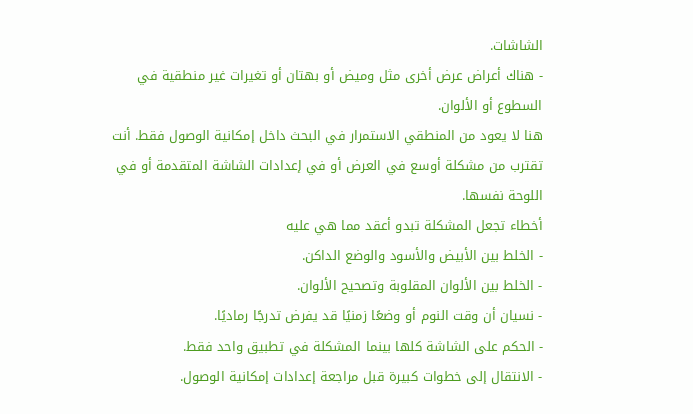الشاشات.
- هناك أعراض عرض أخرى مثل وميض أو بهتان أو تغيرات غير منطقية في السطوع أو الألوان.
هنا لا يعود من المنطقي الاستمرار في البحث داخل إمكانية الوصول فقط. أنت تقترب من مشكلة أوسع في العرض أو في إعدادات الشاشة المتقدمة أو في اللوحة نفسها.
أخطاء تجعل المشكلة تبدو أعقد مما هي عليه
- الخلط بين الأبيض والأسود والوضع الداكن.
- الخلط بين الألوان المقلوبة وتصحيح الألوان.
- نسيان أن وقت النوم أو وضعًا زمنيًا قد يفرض تدرجًا رماديًا.
- الحكم على الشاشة كلها بينما المشكلة في تطبيق واحد فقط.
- الانتقال إلى خطوات كبيرة قبل مراجعة إعدادات إمكانية الوصول.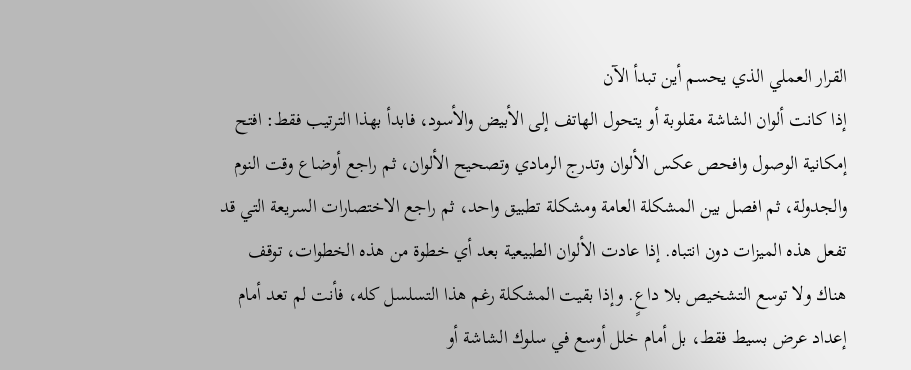القرار العملي الذي يحسم أين تبدأ الآن
إذا كانت ألوان الشاشة مقلوبة أو يتحول الهاتف إلى الأبيض والأسود، فابدأ بهذا الترتيب فقط: افتح إمكانية الوصول وافحص عكس الألوان وتدرج الرمادي وتصحيح الألوان، ثم راجع أوضاع وقت النوم والجدولة، ثم افصل بين المشكلة العامة ومشكلة تطبيق واحد، ثم راجع الاختصارات السريعة التي قد تفعل هذه الميزات دون انتباه. إذا عادت الألوان الطبيعية بعد أي خطوة من هذه الخطوات، توقف هناك ولا توسع التشخيص بلا داعٍ. وإذا بقيت المشكلة رغم هذا التسلسل كله، فأنت لم تعد أمام إعداد عرض بسيط فقط، بل أمام خلل أوسع في سلوك الشاشة أو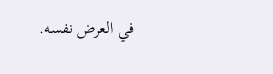في العرض نفسه.